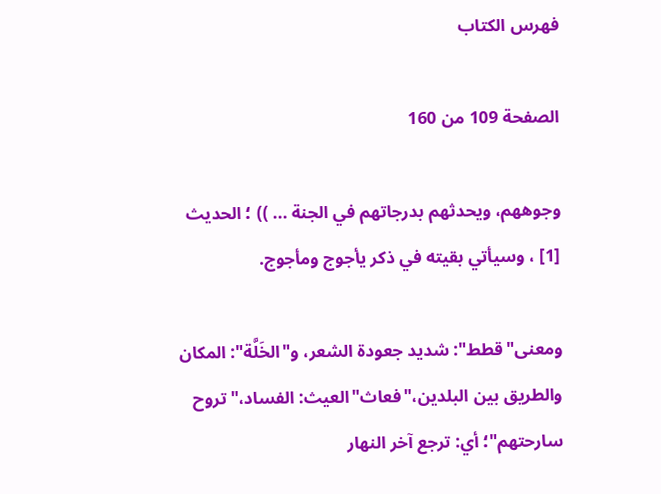فهرس الكتاب

الصفحة 109 من 160

وجوههم، ويحدثهم بدرجاتهم في الجنة ... )) ؛ الحديث [1] ، وسيأتي بقيته في ذكر يأجوج ومأجوج.

ومعنى"قطط": شديد جعودة الشعر، و"الخَلَّة": المكان والطريق بين البلدين،"فعاث"العيث: الفساد،"تروح سارحتهم"؛ أي: ترجع آخر النهار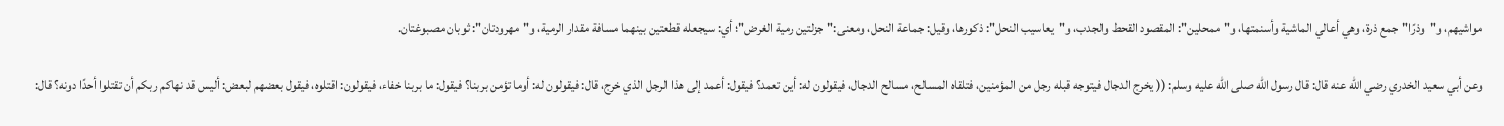مواشيهم، و"وذرًا"جمع ذرة، وهي أعالي الماشية وأسنمتها، و"ممحلين": المقصود القحط والجدب، و"يعاسيب النحل": ذكورها، وقيل: جماعة النحل، ومعنى:"جزلتين رمية الغرض"؛ أي: سيجعله قطعتين بينهما مسافة مقدار الرمية، و"مهرودتان": ثوبان مصبوغتان.

وعن أبي سعيد الخدري رضي الله عنه قال: قال رسول الله صلى الله عليه وسلم: (( يخرج الدجال فيتوجه قبله رجل من المؤمنين، فتلقاه المسالح، مسالح الدجال، فيقولون له: أين تعمد؟ فيقول: أعمد إلى هذا الرجل الذي خرج، قال: فيقولون له: أوما تؤمن بربنا؟ فيقول: ما بربنا خفاء، فيقولون: اقتلوه، فيقول بعضهم لبعض: أليس قد نهاكم ربكم أن تقتلوا أحدًا دونه؟ قال: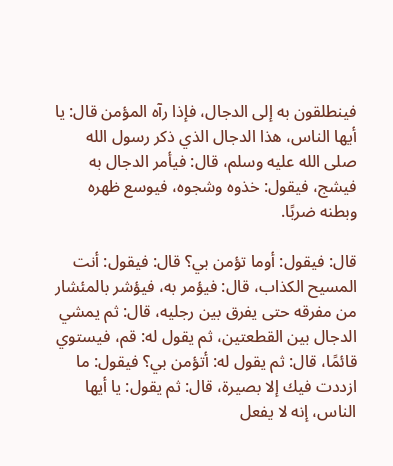فينطلقون به إلى الدجال، فإذا رآه المؤمن قال: يا أيها الناس، هذا الدجال الذي ذكر رسول الله صلى الله عليه وسلم، قال: فيأمر الدجال به فيشج، فيقول: خذوه وشجوه، فيوسع ظهره وبطنه ضربًا.

قال: فيقول: أوما تؤمن بي؟ قال: فيقول: أنت المسيح الكذاب، قال: فيؤمر به، فيؤشر بالمئشار من مفرقه حتى يفرق بين رجليه، قال: ثم يمشي الدجال بين القطعتين، ثم يقول له: قم، فيستوي قائمًا، قال: ثم يقول له: أتؤمن بي؟ فيقول: ما ازددت فيك إلا بصيرة، قال: ثم يقول: يا أيها الناس، إنه لا يفعل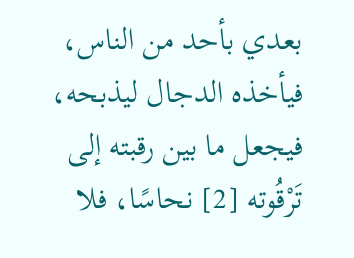بعدي بأحد من الناس، فيأخذه الدجال ليذبحه، فيجعل ما بين رقبته إلى تَرْقُوته [2] نحاسًا، فلا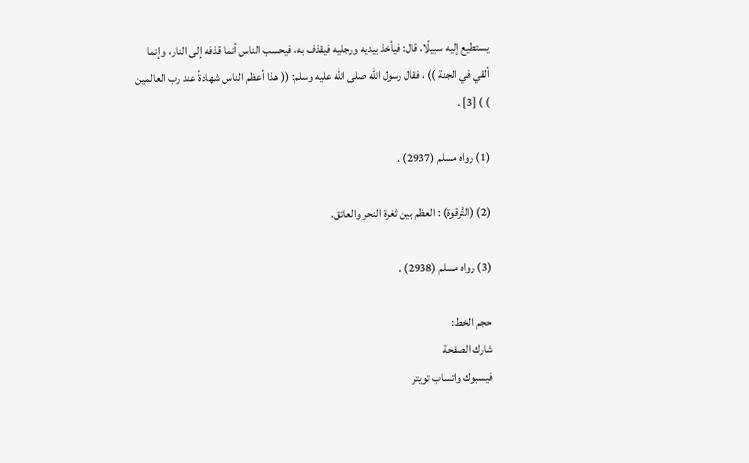يستطيع إليه سبيلًا، قال: فيأخذ بيديه ورجليه فيقذف به، فيحسب الناس أنما قذفه إلى النار، وإنما ألقي في الجنة )) ، فقال رسول الله صلى الله عليه وسلم: (( هذا أعظم الناس شهادةً عند رب العالمين ) ) [3] .

(1) رواه مسلم (2937) .

(2) (التَّرقوة) : العظم بين ثغرة النحر والعاتق.

(3) رواه مسلم (2938) .

حجم الخط:
شارك الصفحة
فيسبوك واتساب تويتر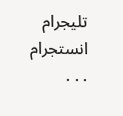تليجرام انستجرام
. . .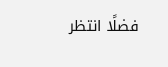فضلًا انتظر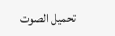تحميل الصوت